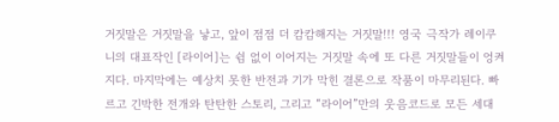거짓말은 거짓말을 낳고, 앞이 점점 더 캄캄해지는 거짓말!!! 영국 극작가 레이쿠니의 대표작인 [라이어]는 쉼 없이 이어지는 거짓말 속에 또 다른 거짓말들이 엉켜지다. 마지막에는 예상치 못한 반전과 기가 막힌 결론으로 작품이 마무리된다. 빠르고 긴박한 전개와 탄탄한 스토리, 그리고 “라이어”만의 웃음코드로 모든 세대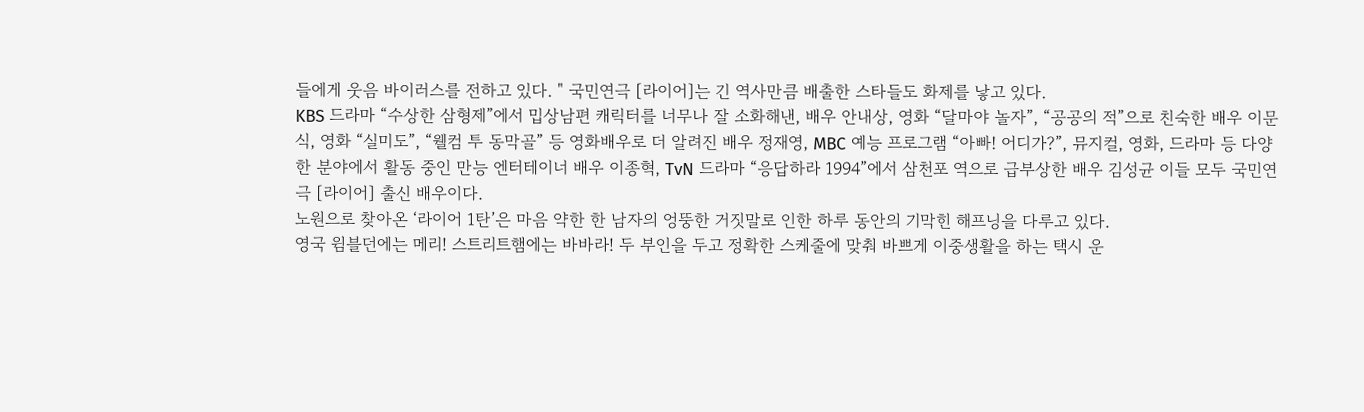들에게 웃음 바이러스를 전하고 있다. " 국민연극 [라이어]는 긴 역사만큼 배출한 스타들도 화제를 낳고 있다.
KBS 드라마 “수상한 삼형제”에서 밉상남편 캐릭터를 너무나 잘 소화해낸, 배우 안내상, 영화 “달마야 놀자”, “공공의 적”으로 친숙한 배우 이문식, 영화 “실미도”, “웰컴 투 동막골” 등 영화배우로 더 알려진 배우 정재영, MBC 예능 프로그램 “아빠! 어디가?”, 뮤지컬, 영화, 드라마 등 다양한 분야에서 활동 중인 만능 엔터테이너 배우 이종혁, TvN 드라마 “응답하라 1994”에서 삼천포 역으로 급부상한 배우 김성균 이들 모두 국민연극 [라이어] 출신 배우이다.
노원으로 찾아온 ‘라이어 1탄’은 마음 약한 한 남자의 엉뚱한 거짓말로 인한 하루 동안의 기막힌 해프닝을 다루고 있다.
영국 윔블던에는 메리! 스트리트햄에는 바바라! 두 부인을 두고 정확한 스케줄에 맞춰 바쁘게 이중생활을 하는 택시 운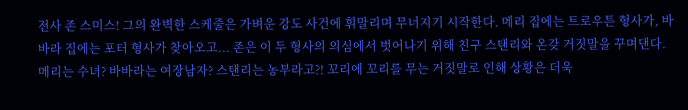전사 존 스미스! 그의 완벽한 스케줄은 가벼운 강도 사건에 휘말리며 무너지기 시작한다. 메리 집에는 트로우튼 형사가, 바바라 집에는 포터 형사가 찾아오고... 존은 이 두 형사의 의심에서 벗어나기 위해 친구 스탠리와 온갖 거짓말을 꾸며댄다.
메리는 수녀? 바바라는 여장남자? 스탠리는 농부라고?! 꼬리에 꼬리를 무는 거짓말로 인해 상황은 더욱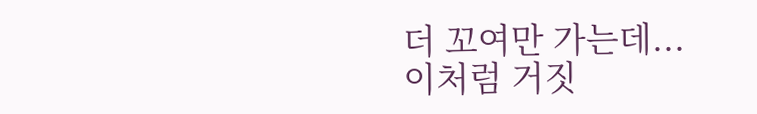더 꼬여만 가는데...
이처럼 거짓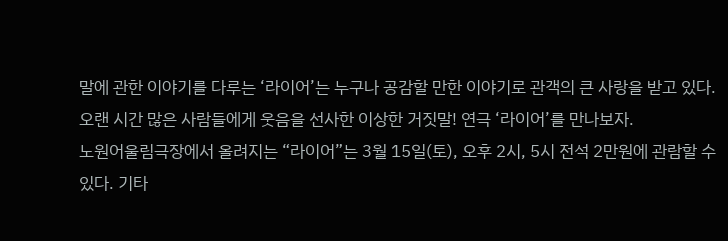말에 관한 이야기를 다루는 ‘라이어’는 누구나 공감할 만한 이야기로 관객의 큰 사랑을 받고 있다. 오랜 시간 많은 사람들에게 웃음을 선사한 이상한 거짓말! 연극 ‘라이어’를 만나보자.
노원어울림극장에서 올려지는 “라이어”는 3월 15일(토), 오후 2시, 5시 전석 2만원에 관람할 수 있다. 기타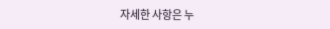자세한 사항은 누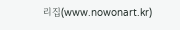리집(www.nowonart.kr)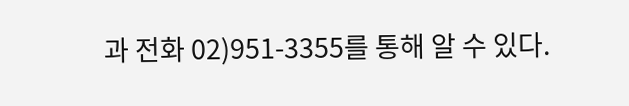과 전화 02)951-3355를 통해 알 수 있다.